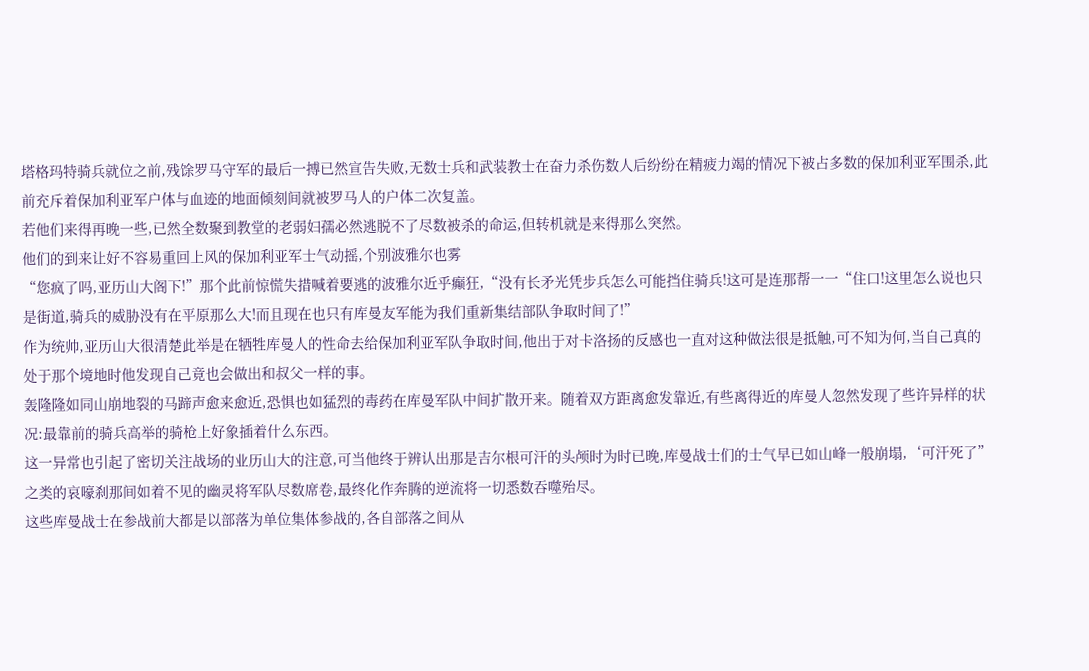塔格玛特骑兵就位之前,残馀罗马守军的最后一搏已然宣告失败,无数士兵和武装教士在奋力杀伤数人后纷纷在精疲力竭的情况下被占多数的保加利亚军围杀,此前充斥着保加利亚军户体与血迹的地面倾刻间就被罗马人的户体二次复盖。
若他们来得再晚一些,已然全数聚到教堂的老弱妇孺必然逃脱不了尽数被杀的命运,但转机就是来得那么突然。
他们的到来让好不容易重回上风的保加利亚军士气动摇,个别波雅尔也雾
“您疯了吗,亚历山大阁下!”那个此前惊慌失措喊着要逃的波雅尔近乎癫狂,“没有长矛光凭步兵怎么可能挡住骑兵!这可是连那帮一一“住口!这里怎么说也只是街道,骑兵的威胁没有在平原那么大!而且现在也只有库曼友军能为我们重新集结部队争取时间了!”
作为统帅,亚历山大很清楚此举是在牺牲库曼人的性命去给保加利亚军队争取时间,他出于对卡洛扬的反感也一直对这种做法很是抵触,可不知为何,当自己真的处于那个境地时他发现自己竟也会做出和叔父一样的事。
轰隆隆如同山崩地裂的马蹄声愈来愈近,恐惧也如猛烈的毒药在库曼军队中间扩散开来。随着双方距离愈发靠近,有些离得近的库曼人忽然发现了些许异样的状况:最靠前的骑兵高举的骑枪上好象插着什么东西。
这一异常也引起了密切关注战场的业历山大的注意,可当他终于辨认出那是吉尔根可汗的头颅时为时已晚,库曼战士们的士气早已如山峰一般崩塌,‘可汗死了”之类的哀嚎刹那间如着不见的幽灵将军队尽数席卷,最终化作奔腾的逆流将一切悉数吞噬殆尽。
这些库曼战士在参战前大都是以部落为单位集体参战的,各自部落之间从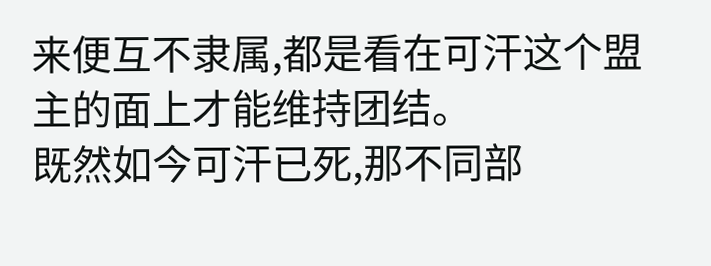来便互不隶属,都是看在可汗这个盟主的面上才能维持团结。
既然如今可汗已死,那不同部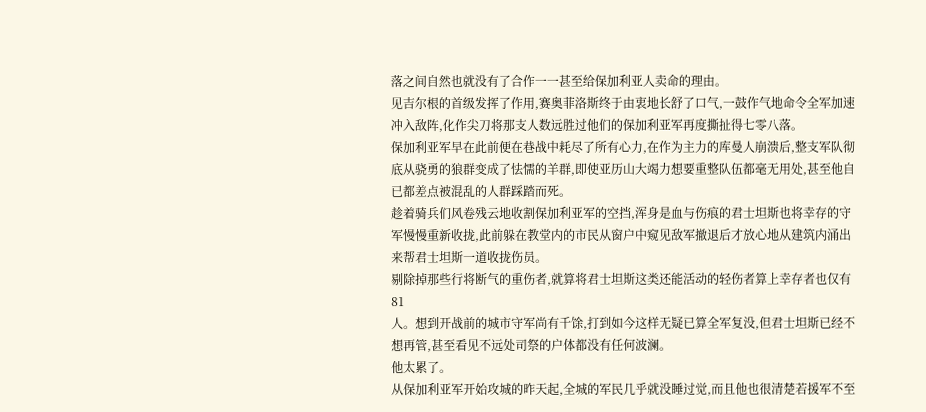落之间自然也就没有了合作一一甚至给保加利亚人卖命的理由。
见吉尔根的首级发挥了作用,赛奥菲洛斯终于由衷地长舒了口气,一鼓作气地命令全军加速冲入敌阵,化作尖刀将那支人数远胜过他们的保加利亚军再度撕扯得七零八落。
保加利亚军早在此前便在巷战中耗尽了所有心力,在作为主力的库曼人崩溃后,整支军队彻底从骁勇的狼群变成了怯懦的羊群,即使亚历山大竭力想要重整队伍都毫无用处,甚至他自已都差点被混乱的人群踩踏而死。
趁着骑兵们风卷残云地收割保加利亚军的空挡,浑身是血与伤痕的君士坦斯也将幸存的守军慢慢重新收拢,此前躲在教堂内的市民从窗户中窥见敌军撤退后才放心地从建筑内涌出来帮君士坦斯一道收拢伤员。
剔除掉那些行将断气的重伤者,就算将君士坦斯这类还能活动的轻伤者算上幸存者也仅有81
人。想到开战前的城市守军尚有千馀,打到如今这样无疑已算全军复没,但君士坦斯已经不想再管,甚至看见不远处司祭的户体都没有任何波澜。
他太累了。
从保加利亚军开始攻城的昨天起,全城的军民几乎就没睡过觉,而且他也很清楚若援军不至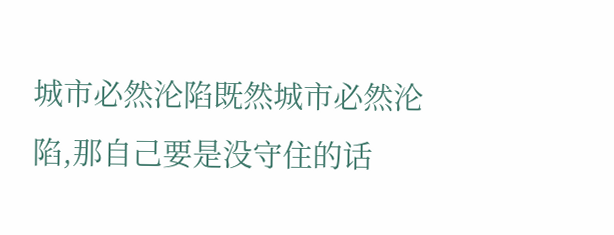城市必然沦陷既然城市必然沦陷,那自己要是没守住的话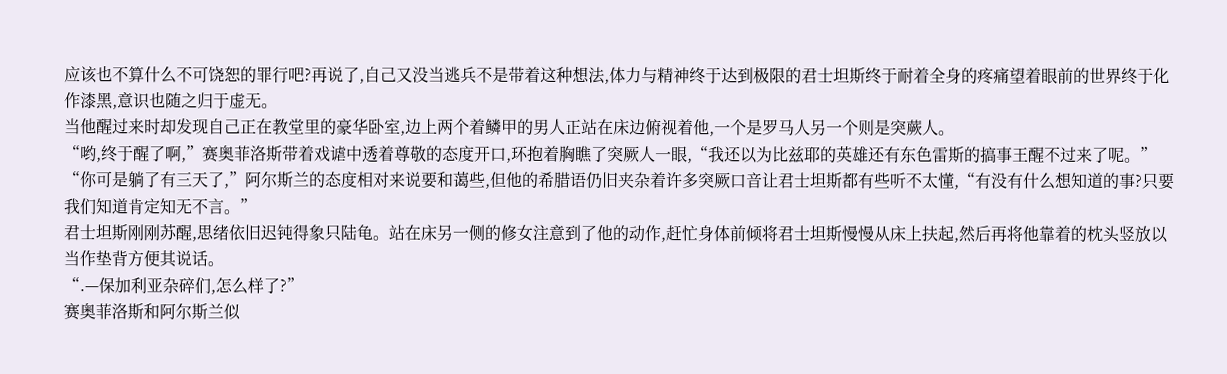应该也不算什么不可饶恕的罪行吧?再说了,自己又没当逃兵不是带着这种想法,体力与精神终于达到极限的君士坦斯终于耐着全身的疼痛望着眼前的世界终于化作漆黑,意识也随之归于虚无。
当他醒过来时却发现自己正在教堂里的豪华卧室,边上两个着鳞甲的男人正站在床边俯视着他,一个是罗马人另一个则是突蕨人。
“哟,终于醒了啊,”赛奥菲洛斯带着戏谑中透着尊敬的态度开口,环抱着胸瞧了突厥人一眼,“我还以为比兹耶的英雄还有东色雷斯的搞事王醒不过来了呢。”
“你可是躺了有三天了,”阿尔斯兰的态度相对来说要和蔼些,但他的希腊语仍旧夹杂着许多突厥口音让君士坦斯都有些听不太懂,“有没有什么想知道的事?只要我们知道肯定知无不言。”
君士坦斯刚刚苏醒,思绪依旧迟钝得象只陆龟。站在床另一侧的修女注意到了他的动作,赶忙身体前倾将君士坦斯慢慢从床上扶起,然后再将他靠着的枕头竖放以当作垫背方便其说话。
“.—保加利亚杂碎们,怎么样了?”
赛奥菲洛斯和阿尔斯兰似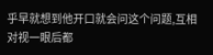乎早就想到他开口就会问这个问题,互相对视一眼后都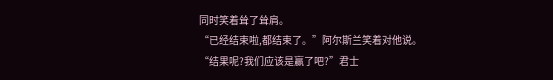同时笑着耸了耸肩。
“已经结束啦,都结束了。”阿尔斯兰笑着对他说。
“结果呢?我们应该是赢了吧?”君士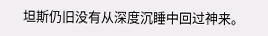坦斯仍旧没有从深度沉睡中回过神来。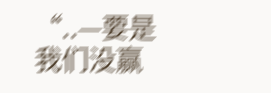“..—要是我们没赢